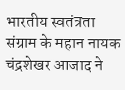भारतीय स्वतंत्रता संग्राम के महान नायक चंद्रशेखर आजाद ने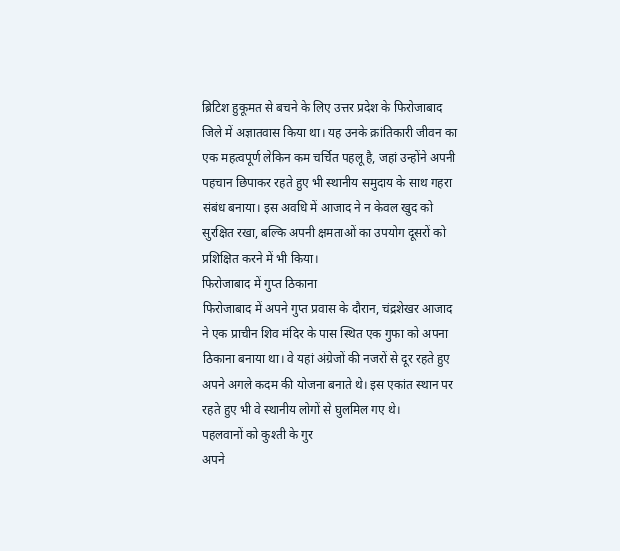ब्रिटिश हुकूमत से बचने के लिए उत्तर प्रदेश के फिरोजाबाद जिले में अज्ञातवास किया था। यह उनके क्रांतिकारी जीवन का एक महत्वपूर्ण लेकिन कम चर्चित पहलू है, जहां उन्होंने अपनी पहचान छिपाकर रहते हुए भी स्थानीय समुदाय के साथ गहरा संबंध बनाया। इस अवधि में आजाद ने न केवल खुद को सुरक्षित रखा, बल्कि अपनी क्षमताओं का उपयोग दूसरों को प्रशिक्षित करने में भी किया।
फिरोजाबाद में गुप्त ठिकाना
फिरोजाबाद में अपने गुप्त प्रवास के दौरान, चंद्रशेखर आजाद ने एक प्राचीन शिव मंदिर के पास स्थित एक गुफा को अपना ठिकाना बनाया था। वे यहां अंग्रेजों की नजरों से दूर रहते हुए अपने अगले कदम की योजना बनाते थे। इस एकांत स्थान पर रहते हुए भी वे स्थानीय लोगों से घुलमिल गए थे।
पहलवानों को कुश्ती के गुर
अपने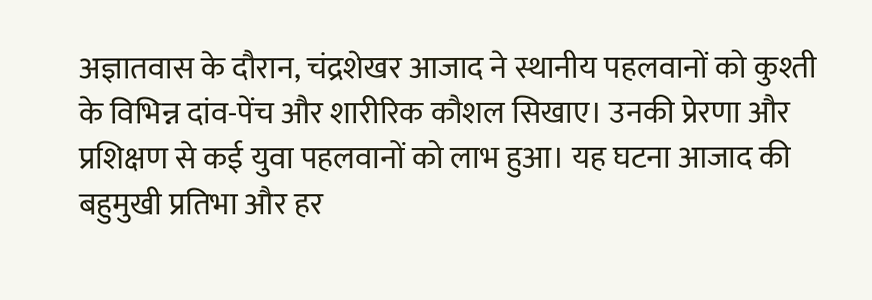अज्ञातवास के दौरान, चंद्रशेखर आजाद ने स्थानीय पहलवानों को कुश्ती के विभिन्न दांव-पेंच और शारीरिक कौशल सिखाए। उनकी प्रेरणा और प्रशिक्षण से कई युवा पहलवानों को लाभ हुआ। यह घटना आजाद की बहुमुखी प्रतिभा और हर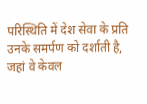परिस्थिति में देश सेवा के प्रति उनके समर्पण को दर्शाती है, जहां वे केवल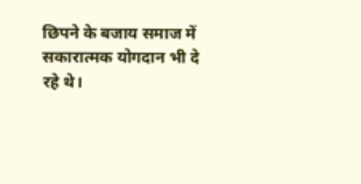छिपने के बजाय समाज में सकारात्मक योगदान भी दे रहे थे।